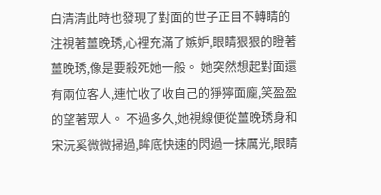白清清此時也發現了對面的世子正目不轉睛的注視著薑晚琇,心裡充滿了嫉妒,眼睛狠狠的瞪著薑晚琇,像是要殺死她一般。 她突然想起對面還有兩位客人,連忙收了收自己的猙獰面龐,笑盈盈的望著眾人。 不過多久,她視線便從薑晚琇身和宋沅奚微微掃過,眸底快速的閃過一抹厲光,眼睛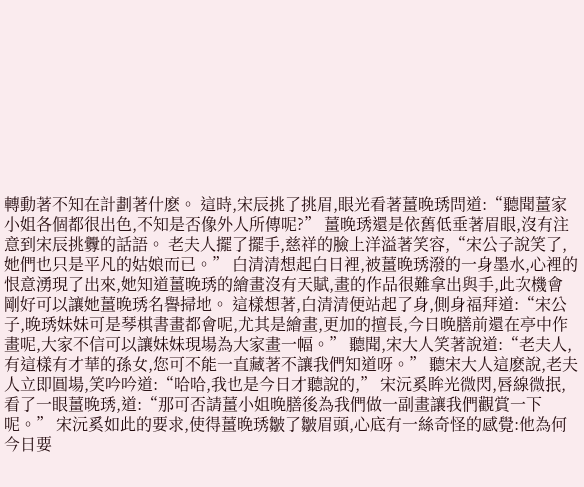轉動著不知在計劃著什麽。 這時,宋辰挑了挑眉,眼光看著薑晚琇問道:“聽聞薑家小姐各個都很出色,不知是否像外人所傳呢?” 薑晚琇還是依舊低垂著眉眼,沒有注意到宋辰挑釁的話語。 老夫人擺了擺手,慈祥的臉上洋溢著笑容,“宋公子說笑了,她們也只是平凡的姑娘而已。” 白清清想起白日裡,被薑晚琇潑的一身墨水,心裡的恨意湧現了出來,她知道薑晚琇的繪畫沒有天賦,畫的作品很難拿出與手,此次機會剛好可以讓她薑晚琇名譽掃地。 這樣想著,白清清便站起了身,側身福拜道:“宋公子,晚琇妹妹可是琴棋書畫都會呢,尤其是繪畫,更加的擅長,今日晚膳前還在亭中作畫呢,大家不信可以讓妹妹現場為大家畫一幅。” 聽聞,宋大人笑著說道:“老夫人,有這樣有才華的孫女,您可不能一直藏著不讓我們知道呀。” 聽宋大人這麽說,老夫人立即圓場,笑吟吟道:“哈哈,我也是今日才聽說的,” 宋沅奚眸光微閃,唇線微抿,看了一眼薑晚琇,道:“那可否請薑小姐晚膳後為我們做一副畫讓我們觀賞一下呢。” 宋沅奚如此的要求,使得薑晚琇皺了皺眉頭,心底有一絲奇怪的感覺:他為何今日要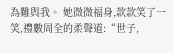為難與我。 她微微福身,款款笑了一笑,禮數周全的柔聲道:“世子,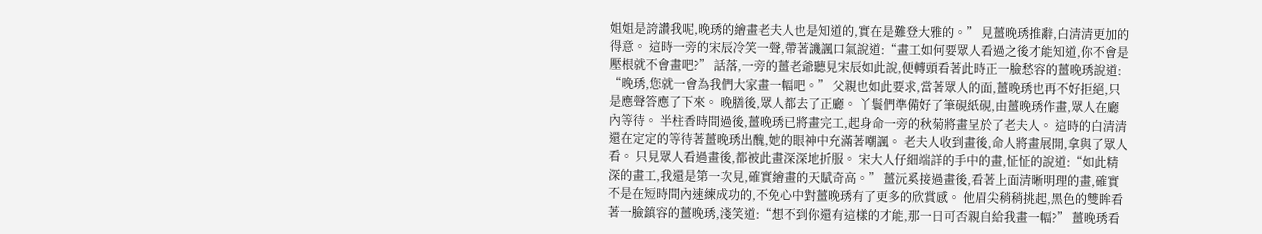姐姐是誇讚我呢,晚琇的繪畫老夫人也是知道的,實在是難登大雅的。” 見薑晚琇推辭,白清清更加的得意。 這時一旁的宋辰冷笑一聲,帶著譏諷口氣說道:“畫工如何要眾人看過之後才能知道,你不會是壓根就不會畫吧?” 話落,一旁的薑老爺聽見宋辰如此說,便轉頭看著此時正一臉愁容的薑晚琇說道: “晚琇,您就一會為我們大家畫一幅吧。” 父親也如此要求,當著眾人的面,薑晚琇也再不好拒絕,只是應聲答應了下來。 晚膳後,眾人都去了正廳。 丫鬟們準備好了筆硯紙硯,由薑晚琇作畫,眾人在廳內等待。 半柱香時間過後,薑晚琇已將畫完工,起身命一旁的秋菊將畫呈於了老夫人。 這時的白清清還在定定的等待著薑晚琇出醜,她的眼神中充滿著嘲諷。 老夫人收到畫後,命人將畫展開,拿與了眾人看。 只見眾人看過畫後,都被此畫深深地折服。 宋大人仔細端詳的手中的畫,怔怔的說道:“如此精深的畫工,我還是第一次見,確實繪畫的天賦奇高。” 薑沅奚接過畫後,看著上面清晰明理的畫,確實不是在短時間內速練成功的,不免心中對薑晚琇有了更多的欣賞感。 他眉尖稍稍挑起,黑色的雙眸看著一臉鎮容的薑晚琇,淺笑道:“想不到你還有這樣的才能,那一日可否親自給我畫一幅?” 薑晚琇看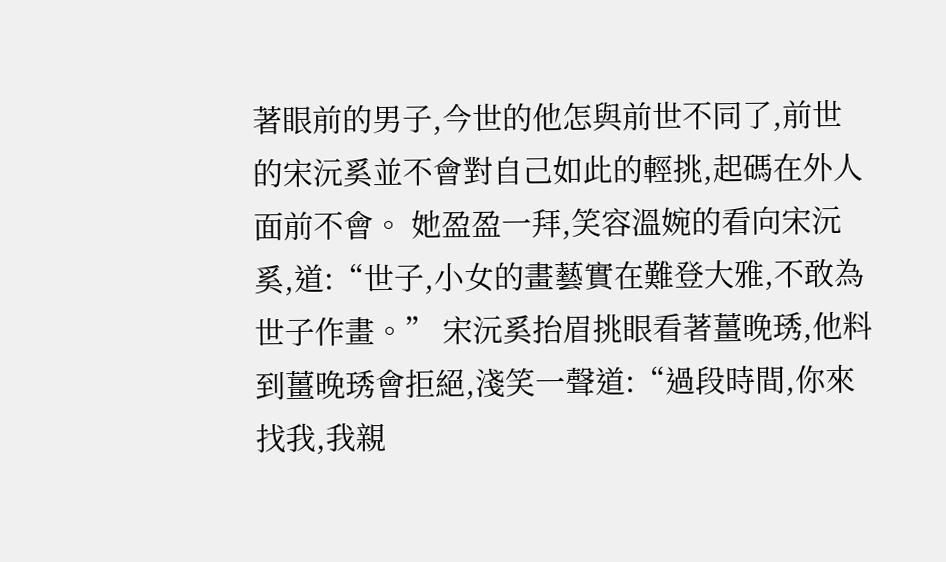著眼前的男子,今世的他怎與前世不同了,前世的宋沅奚並不會對自己如此的輕挑,起碼在外人面前不會。 她盈盈一拜,笑容溫婉的看向宋沅奚,道:“世子,小女的畫藝實在難登大雅,不敢為世子作畫。” 宋沅奚抬眉挑眼看著薑晚琇,他料到薑晚琇會拒絕,淺笑一聲道:“過段時間,你來找我,我親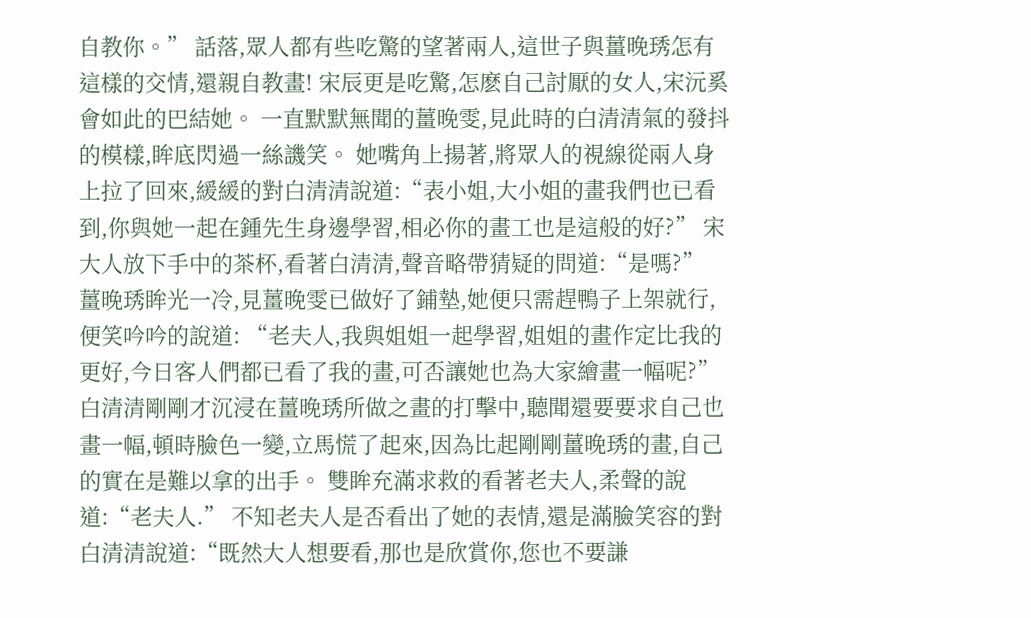自教你。” 話落,眾人都有些吃驚的望著兩人,這世子與薑晚琇怎有這樣的交情,還親自教畫! 宋辰更是吃驚,怎麽自己討厭的女人,宋沅奚會如此的巴結她。 一直默默無聞的薑晚雯,見此時的白清清氣的發抖的模樣,眸底閃過一絲譏笑。 她嘴角上揚著,將眾人的視線從兩人身上拉了回來,緩緩的對白清清說道:“表小姐,大小姐的畫我們也已看到,你與她一起在鍾先生身邊學習,相必你的畫工也是這般的好?” 宋大人放下手中的茶杯,看著白清清,聲音略帶猜疑的問道:“是嗎?” 薑晚琇眸光一冷,見薑晚雯已做好了鋪墊,她便只需趕鴨子上架就行,便笑吟吟的說道: “老夫人,我與姐姐一起學習,姐姐的畫作定比我的更好,今日客人們都已看了我的畫,可否讓她也為大家繪畫一幅呢?” 白清清剛剛才沉浸在薑晚琇所做之畫的打擊中,聽聞還要要求自己也畫一幅,頓時臉色一變,立馬慌了起來,因為比起剛剛薑晚琇的畫,自己的實在是難以拿的出手。 雙眸充滿求救的看著老夫人,柔聲的說道:“老夫人.” 不知老夫人是否看出了她的表情,還是滿臉笑容的對白清清說道:“既然大人想要看,那也是欣賞你,您也不要謙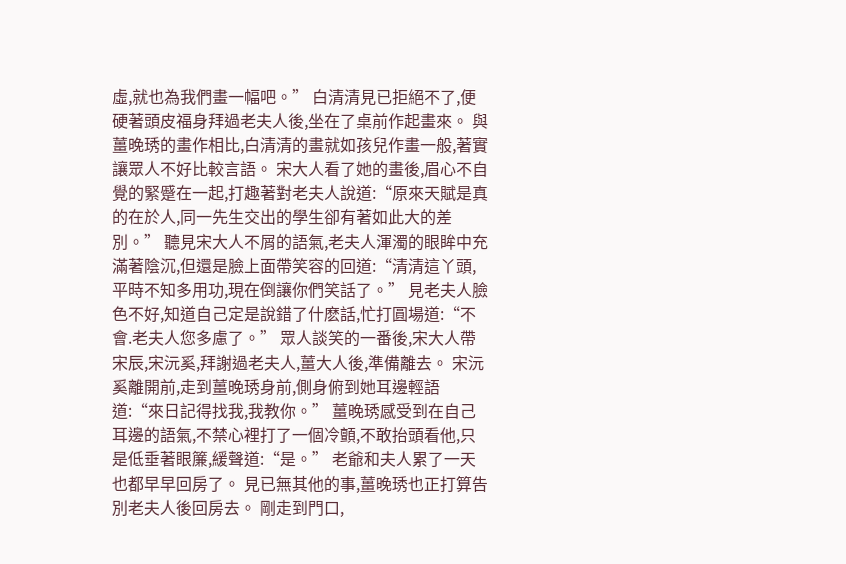虛,就也為我們畫一幅吧。” 白清清見已拒絕不了,便硬著頭皮福身拜過老夫人後,坐在了桌前作起畫來。 與薑晚琇的畫作相比,白清清的畫就如孩兒作畫一般,著實讓眾人不好比較言語。 宋大人看了她的畫後,眉心不自覺的緊蹙在一起,打趣著對老夫人說道:“原來天賦是真的在於人,同一先生交出的學生卻有著如此大的差別。” 聽見宋大人不屑的語氣,老夫人渾濁的眼眸中充滿著陰沉,但還是臉上面帶笑容的回道:“清清這丫頭,平時不知多用功,現在倒讓你們笑話了。” 見老夫人臉色不好,知道自己定是說錯了什麽話,忙打圓場道:“不會.老夫人您多慮了。” 眾人談笑的一番後,宋大人帶宋辰,宋沅奚,拜謝過老夫人,薑大人後,準備離去。 宋沅奚離開前,走到薑晚琇身前,側身俯到她耳邊輕語道:“來日記得找我,我教你。” 薑晚琇感受到在自己耳邊的語氣,不禁心裡打了一個冷顫,不敢抬頭看他,只是低垂著眼簾,緩聲道:“是。” 老爺和夫人累了一天也都早早回房了。 見已無其他的事,薑晚琇也正打算告別老夫人後回房去。 剛走到門口,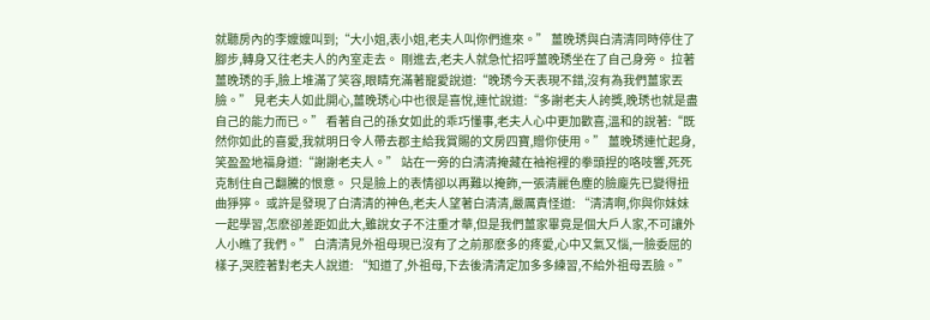就聽房內的李嬤嬤叫到;“大小姐,表小姐,老夫人叫你們進來。” 薑晚琇與白清清同時停住了腳步,轉身又往老夫人的內室走去。 剛進去,老夫人就急忙招呼薑晚琇坐在了自己身旁。 拉著薑晚琇的手,臉上堆滿了笑容,眼睛充滿著寵愛說道:“晚琇今天表現不錯,沒有為我們薑家丟臉。” 見老夫人如此開心,薑晚琇心中也很是喜悅,連忙說道:“多謝老夫人誇獎,晚琇也就是盡自己的能力而已。” 看著自己的孫女如此的乖巧懂事,老夫人心中更加歡喜,溫和的說著:“既然你如此的喜愛,我就明日令人帶去郡主給我賞賜的文房四寶,贈你使用。” 薑晚琇連忙起身,笑盈盈地福身道:“謝謝老夫人。” 站在一旁的白清清掩藏在袖袍裡的拳頭捏的咯吱響,死死克制住自己翻騰的恨意。 只是臉上的表情卻以再難以掩飾,一張清麗色塵的臉龐先已變得扭曲猙獰。 或許是發現了白清清的神色,老夫人望著白清清,嚴厲責怪道: “清清啊,你與你妹妹一起學習,怎麽卻差距如此大,雖說女子不注重才華,但是我們薑家畢竟是個大戶人家,不可讓外人小瞧了我們。” 白清清見外祖母現已沒有了之前那麽多的疼愛,心中又氣又惱,一臉委屈的樣子,哭腔著對老夫人說道: “知道了,外祖母,下去後清清定加多多練習,不給外祖母丟臉。”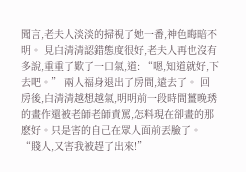聞言,老夫人淡淡的掃視了她一番,神色晦暗不明。 見白清清認錯態度很好,老夫人再也沒有多說,重重了歎了一口氣,道: “嗯,知道就好,下去吧。” 兩人福身退出了房間,遠去了。 回房後,白清清越想越氣,明明前一段時間薑晚琇的畫作還被老師老師責罵,怎料現在卻畫的那麽好。只是害的自己在眾人面前丟臉了。 “賤人,又害我被趕了出來!”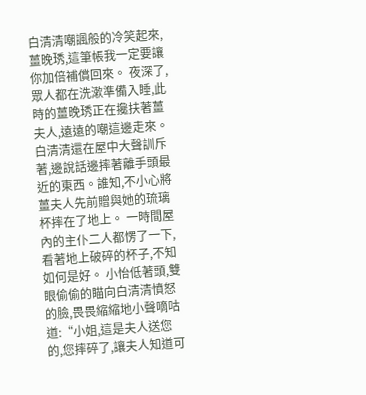白清清嘲諷般的冷笑起來,薑晚琇,這筆帳我一定要讓你加倍補償回來。 夜深了,眾人都在洗漱準備入睡,此時的薑晚琇正在攙扶著薑夫人,遠遠的嘲這邊走來。 白清清還在屋中大聲訓斥著,邊說話邊摔著離手頭最近的東西。誰知,不小心將薑夫人先前贈與她的琉璃杯摔在了地上。 一時間屋內的主仆二人都愣了一下,看著地上破碎的杯子,不知如何是好。 小怡低著頭,雙眼偷偷的瞄向白清清憤怒的臉,畏畏縮縮地小聲嘀咕道:“小姐,這是夫人送您的,您摔碎了,讓夫人知道可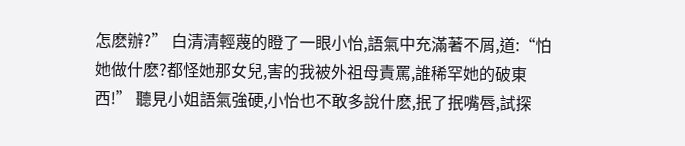怎麽辦?” 白清清輕蔑的瞪了一眼小怡,語氣中充滿著不屑,道:“怕她做什麽?都怪她那女兒,害的我被外祖母責罵,誰稀罕她的破東西!” 聽見小姐語氣強硬,小怡也不敢多說什麽,抿了抿嘴唇,試探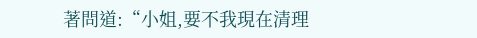著問道:“小姐,要不我現在清理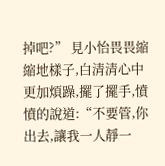掉吧?” 見小怡畏畏縮縮地樣子,白清清心中更加煩躁,擺了擺手,憤憤的說道:“不要管,你出去,讓我一人靜一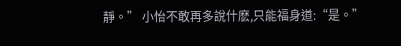靜。” 小怡不敢再多說什麽,只能福身道:“是。”